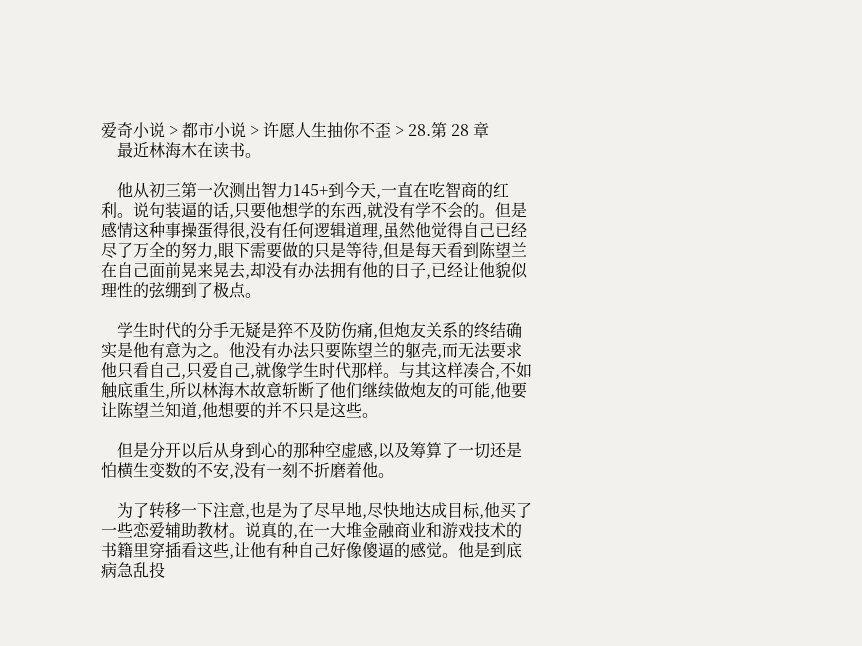爱奇小说 > 都市小说 > 许愿人生抽你不歪 > 28.第 28 章
    最近林海木在读书。

    他从初三第一次测出智力145+到今天,一直在吃智商的红利。说句装逼的话,只要他想学的东西,就没有学不会的。但是感情这种事操蛋得很,没有任何逻辑道理,虽然他觉得自己已经尽了万全的努力,眼下需要做的只是等待,但是每天看到陈望兰在自己面前晃来晃去,却没有办法拥有他的日子,已经让他貌似理性的弦绷到了极点。

    学生时代的分手无疑是猝不及防伤痛,但炮友关系的终结确实是他有意为之。他没有办法只要陈望兰的躯壳,而无法要求他只看自己,只爱自己,就像学生时代那样。与其这样凑合,不如触底重生,所以林海木故意斩断了他们继续做炮友的可能,他要让陈望兰知道,他想要的并不只是这些。

    但是分开以后从身到心的那种空虚感,以及筹算了一切还是怕横生变数的不安,没有一刻不折磨着他。

    为了转移一下注意,也是为了尽早地,尽快地达成目标,他买了一些恋爱辅助教材。说真的,在一大堆金融商业和游戏技术的书籍里穿插看这些,让他有种自己好像傻逼的感觉。他是到底病急乱投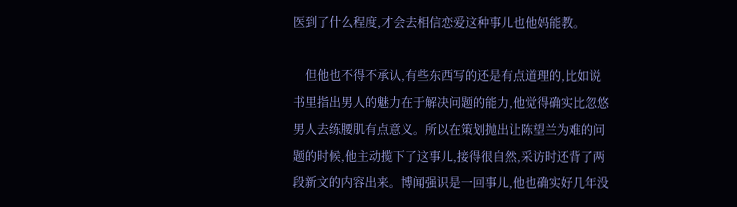医到了什么程度,才会去相信恋爱这种事儿也他妈能教。

    但他也不得不承认,有些东西写的还是有点道理的,比如说书里指出男人的魅力在于解决问题的能力,他觉得确实比忽悠男人去练腰肌有点意义。所以在策划抛出让陈望兰为难的问题的时候,他主动揽下了这事儿,接得很自然,采访时还背了两段新文的内容出来。博闻强识是一回事儿,他也确实好几年没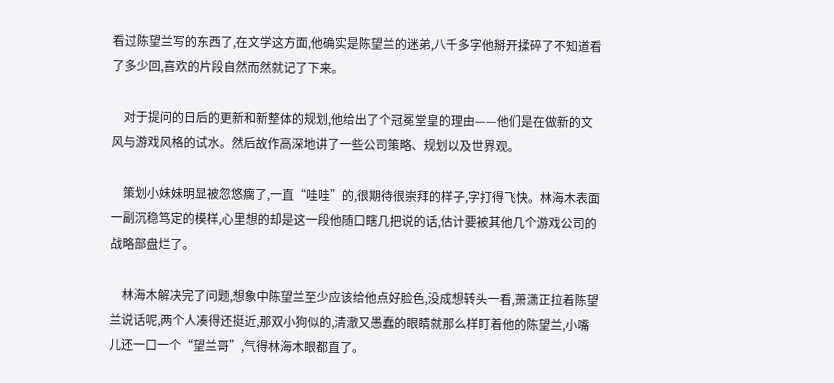看过陈望兰写的东西了,在文学这方面,他确实是陈望兰的迷弟,八千多字他掰开揉碎了不知道看了多少回,喜欢的片段自然而然就记了下来。

    对于提问的日后的更新和新整体的规划,他给出了个冠冕堂皇的理由——他们是在做新的文风与游戏风格的试水。然后故作高深地讲了一些公司策略、规划以及世界观。

    策划小妹妹明显被忽悠瘸了,一直“哇哇”的,很期待很崇拜的样子,字打得飞快。林海木表面一副沉稳笃定的模样,心里想的却是这一段他随口瞎几把说的话,估计要被其他几个游戏公司的战略部盘烂了。

    林海木解决完了问题,想象中陈望兰至少应该给他点好脸色,没成想转头一看,萧潇正拉着陈望兰说话呢,两个人凑得还挺近,那双小狗似的,清澈又愚蠢的眼睛就那么样盯着他的陈望兰,小嘴儿还一口一个“望兰哥”,气得林海木眼都直了。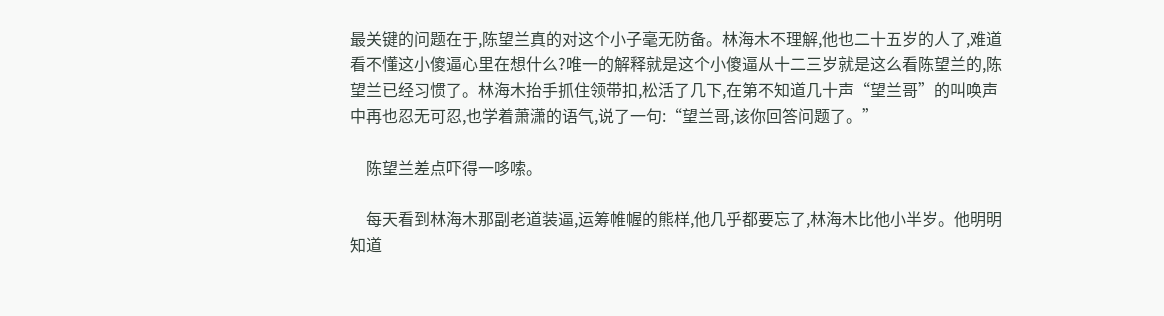最关键的问题在于,陈望兰真的对这个小子毫无防备。林海木不理解,他也二十五岁的人了,难道看不懂这小傻逼心里在想什么?唯一的解释就是这个小傻逼从十二三岁就是这么看陈望兰的,陈望兰已经习惯了。林海木抬手抓住领带扣,松活了几下,在第不知道几十声“望兰哥”的叫唤声中再也忍无可忍,也学着萧潇的语气,说了一句:“望兰哥,该你回答问题了。”

    陈望兰差点吓得一哆嗦。

    每天看到林海木那副老道装逼,运筹帷幄的熊样,他几乎都要忘了,林海木比他小半岁。他明明知道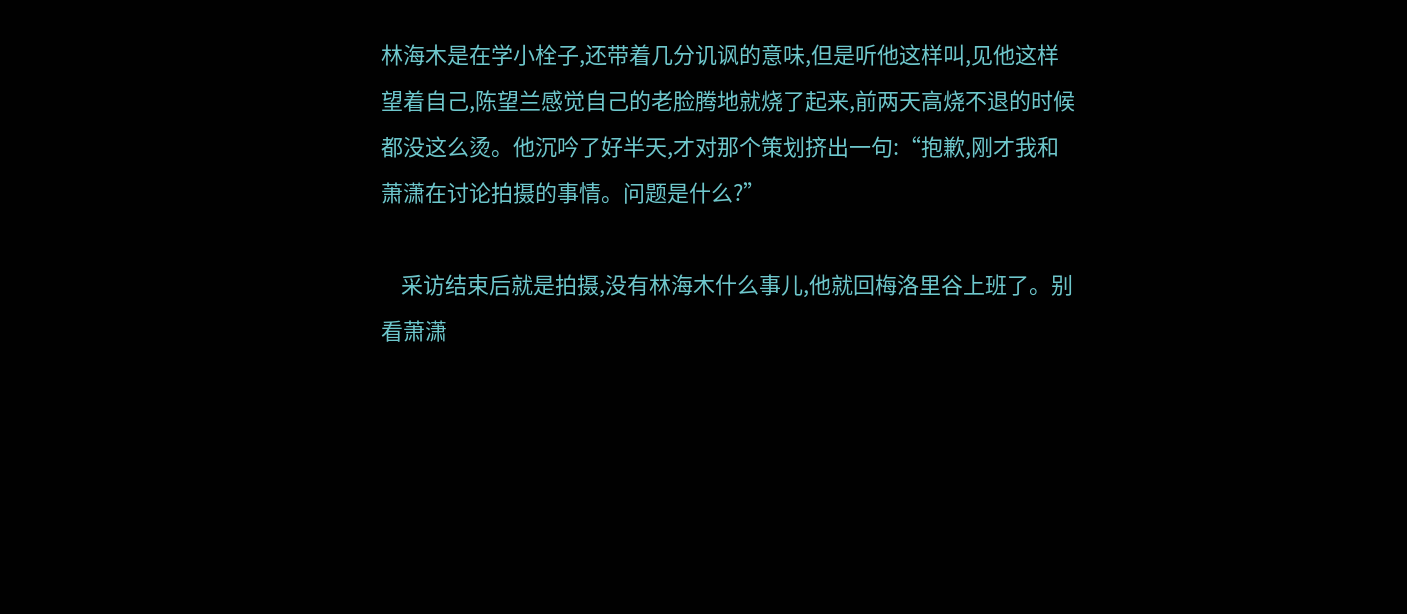林海木是在学小栓子,还带着几分讥讽的意味,但是听他这样叫,见他这样望着自己,陈望兰感觉自己的老脸腾地就烧了起来,前两天高烧不退的时候都没这么烫。他沉吟了好半天,才对那个策划挤出一句:“抱歉,刚才我和萧潇在讨论拍摄的事情。问题是什么?”

    采访结束后就是拍摄,没有林海木什么事儿,他就回梅洛里谷上班了。别看萧潇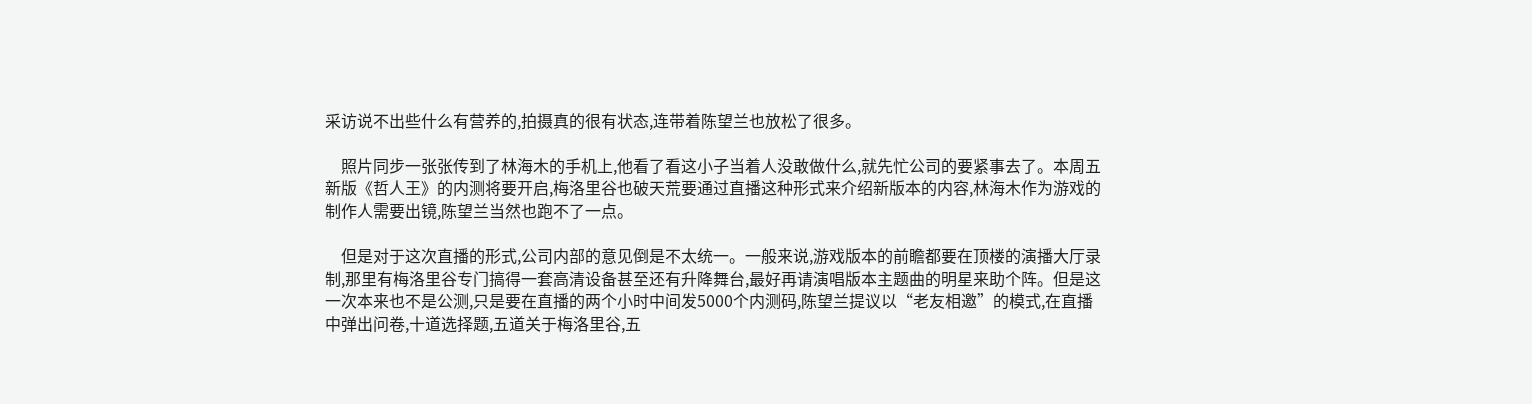采访说不出些什么有营养的,拍摄真的很有状态,连带着陈望兰也放松了很多。

    照片同步一张张传到了林海木的手机上,他看了看这小子当着人没敢做什么,就先忙公司的要紧事去了。本周五新版《哲人王》的内测将要开启,梅洛里谷也破天荒要通过直播这种形式来介绍新版本的内容,林海木作为游戏的制作人需要出镜,陈望兰当然也跑不了一点。

    但是对于这次直播的形式,公司内部的意见倒是不太统一。一般来说,游戏版本的前瞻都要在顶楼的演播大厅录制,那里有梅洛里谷专门搞得一套高清设备甚至还有升降舞台,最好再请演唱版本主题曲的明星来助个阵。但是这一次本来也不是公测,只是要在直播的两个小时中间发5000个内测码,陈望兰提议以“老友相邀”的模式,在直播中弹出问卷,十道选择题,五道关于梅洛里谷,五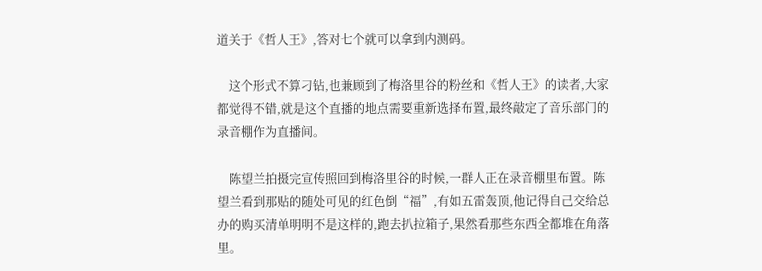道关于《哲人王》,答对七个就可以拿到内测码。

    这个形式不算刁钻,也兼顾到了梅洛里谷的粉丝和《哲人王》的读者,大家都觉得不错,就是这个直播的地点需要重新选择布置,最终敲定了音乐部门的录音棚作为直播间。

    陈望兰拍摄完宣传照回到梅洛里谷的时候,一群人正在录音棚里布置。陈望兰看到那贴的随处可见的红色倒“福”,有如五雷轰顶,他记得自己交给总办的购买清单明明不是这样的,跑去扒拉箱子,果然看那些东西全都堆在角落里。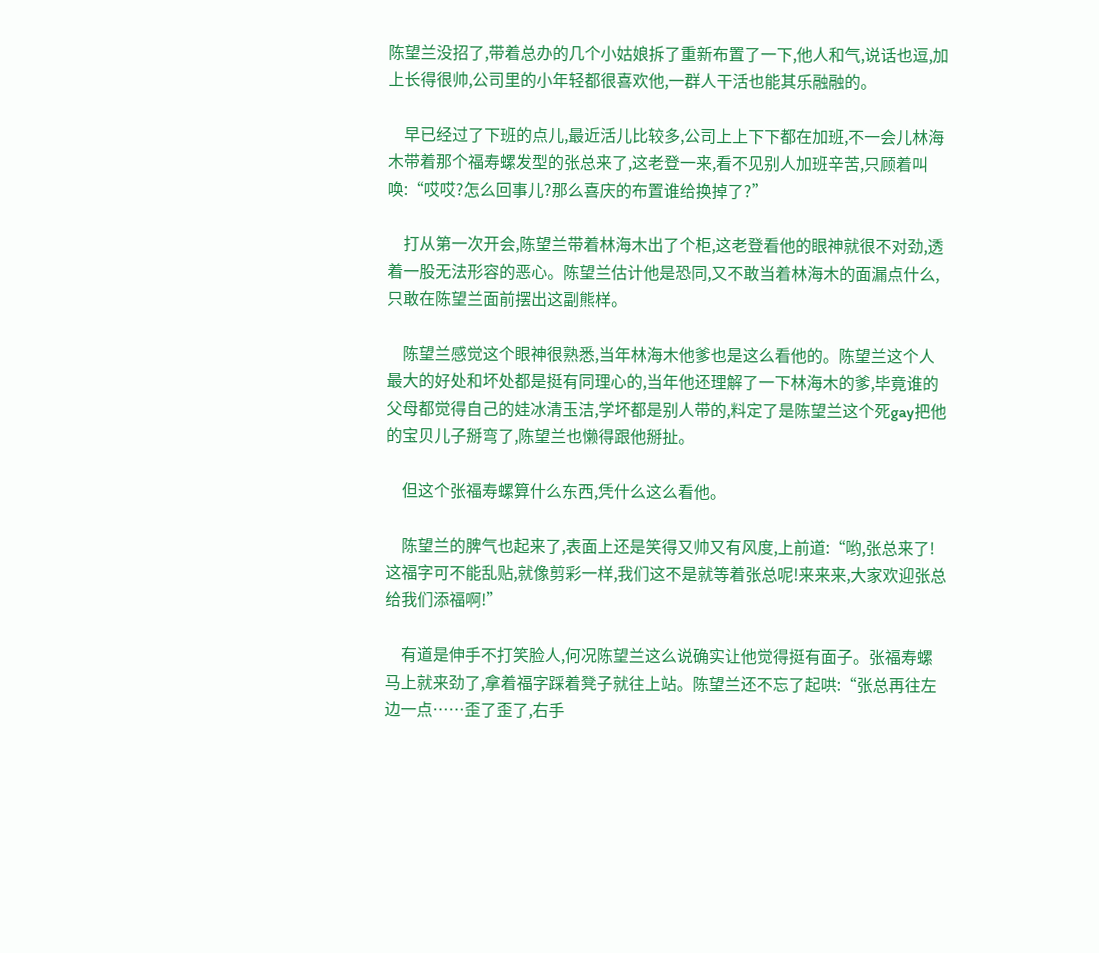陈望兰没招了,带着总办的几个小姑娘拆了重新布置了一下,他人和气,说话也逗,加上长得很帅,公司里的小年轻都很喜欢他,一群人干活也能其乐融融的。

    早已经过了下班的点儿,最近活儿比较多,公司上上下下都在加班,不一会儿林海木带着那个福寿螺发型的张总来了,这老登一来,看不见别人加班辛苦,只顾着叫唤:“哎哎?怎么回事儿?那么喜庆的布置谁给换掉了?”

    打从第一次开会,陈望兰带着林海木出了个柜,这老登看他的眼神就很不对劲,透着一股无法形容的恶心。陈望兰估计他是恐同,又不敢当着林海木的面漏点什么,只敢在陈望兰面前摆出这副熊样。

    陈望兰感觉这个眼神很熟悉,当年林海木他爹也是这么看他的。陈望兰这个人最大的好处和坏处都是挺有同理心的,当年他还理解了一下林海木的爹,毕竟谁的父母都觉得自己的娃冰清玉洁,学坏都是别人带的,料定了是陈望兰这个死gay把他的宝贝儿子掰弯了,陈望兰也懒得跟他掰扯。

    但这个张福寿螺算什么东西,凭什么这么看他。

    陈望兰的脾气也起来了,表面上还是笑得又帅又有风度,上前道:“哟,张总来了!这福字可不能乱贴,就像剪彩一样,我们这不是就等着张总呢!来来来,大家欢迎张总给我们添福啊!”

    有道是伸手不打笑脸人,何况陈望兰这么说确实让他觉得挺有面子。张福寿螺马上就来劲了,拿着福字踩着凳子就往上站。陈望兰还不忘了起哄:“张总再往左边一点……歪了歪了,右手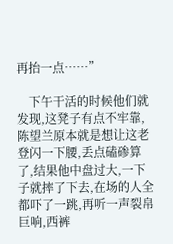再抬一点……”

    下午干活的时候他们就发现,这凳子有点不牢靠,陈望兰原本就是想让这老登闪一下腰,丢点磕碜算了,结果他中盘过大,一下子就摔了下去,在场的人全都吓了一跳,再听一声裂帛巨响,西裤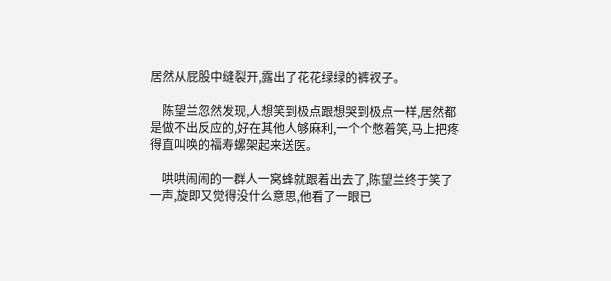居然从屁股中缝裂开,露出了花花绿绿的裤衩子。

    陈望兰忽然发现,人想笑到极点跟想哭到极点一样,居然都是做不出反应的,好在其他人够麻利,一个个憋着笑,马上把疼得直叫唤的福寿螺架起来送医。

    哄哄闹闹的一群人一窝蜂就跟着出去了,陈望兰终于笑了一声,旋即又觉得没什么意思,他看了一眼已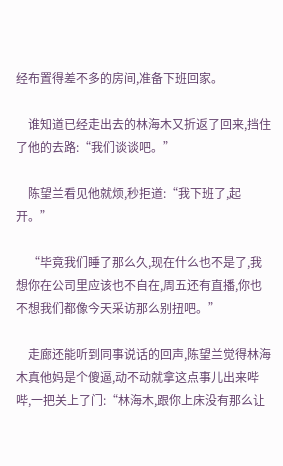经布置得差不多的房间,准备下班回家。

    谁知道已经走出去的林海木又折返了回来,挡住了他的去路:“我们谈谈吧。”

    陈望兰看见他就烦,秒拒道:“我下班了,起开。”

    “毕竟我们睡了那么久,现在什么也不是了,我想你在公司里应该也不自在,周五还有直播,你也不想我们都像今天采访那么别扭吧。”

    走廊还能听到同事说话的回声,陈望兰觉得林海木真他妈是个傻逼,动不动就拿这点事儿出来哔哔,一把关上了门:“林海木,跟你上床没有那么让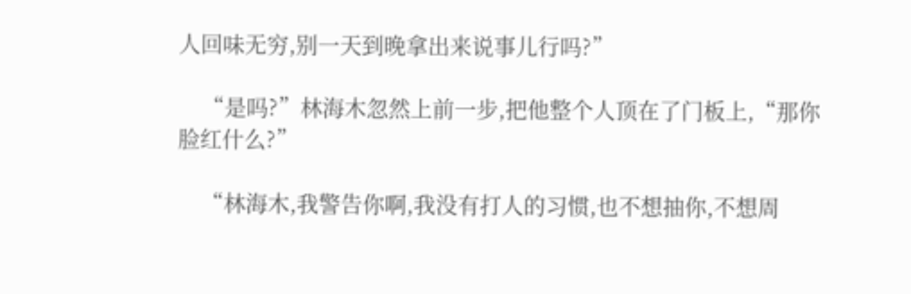人回味无穷,别一天到晚拿出来说事儿行吗?”

    “是吗?”林海木忽然上前一步,把他整个人顶在了门板上,“那你脸红什么?”

    “林海木,我警告你啊,我没有打人的习惯,也不想抽你,不想周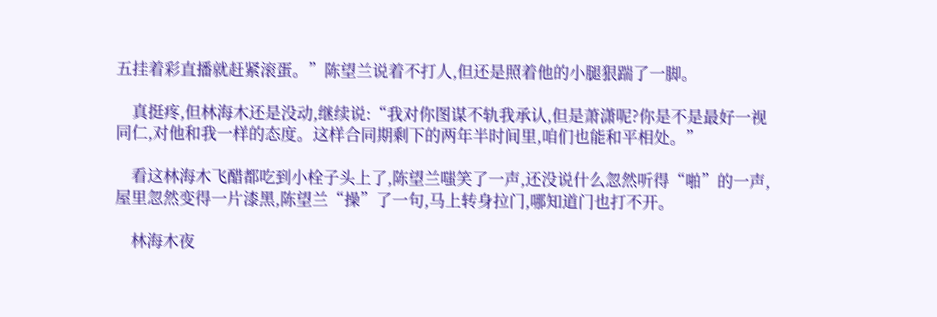五挂着彩直播就赶紧滚蛋。”陈望兰说着不打人,但还是照着他的小腿狠踹了一脚。

    真挺疼,但林海木还是没动,继续说:“我对你图谋不轨我承认,但是萧潇呢?你是不是最好一视同仁,对他和我一样的态度。这样合同期剩下的两年半时间里,咱们也能和平相处。”

    看这林海木飞醋都吃到小栓子头上了,陈望兰嗤笑了一声,还没说什么忽然听得“啪”的一声,屋里忽然变得一片漆黑,陈望兰“操”了一句,马上转身拉门,哪知道门也打不开。

    林海木夜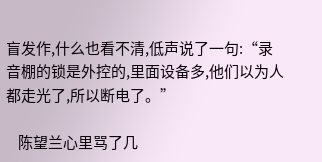盲发作,什么也看不清,低声说了一句:“录音棚的锁是外控的,里面设备多,他们以为人都走光了,所以断电了。”

    陈望兰心里骂了几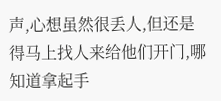声,心想虽然很丢人,但还是得马上找人来给他们开门,哪知道拿起手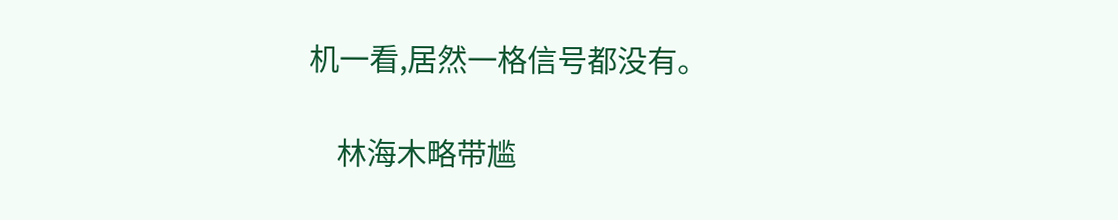机一看,居然一格信号都没有。

    林海木略带尴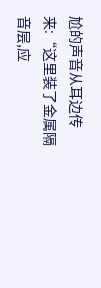尬的声音从耳边传来:“这里装了金属隔音层,应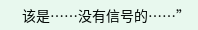该是……没有信号的……”